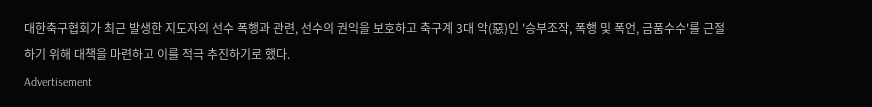대한축구협회가 최근 발생한 지도자의 선수 폭행과 관련, 선수의 권익을 보호하고 축구계 3대 악(惡)인 '승부조작, 폭행 및 폭언, 금품수수'를 근절하기 위해 대책을 마련하고 이를 적극 추진하기로 했다.
Advertisement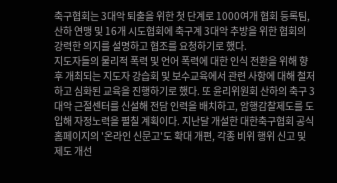축구협회는 3대악 퇴출을 위한 첫 단계로 1000여개 협회 등록팀, 산하 연맹 및 16개 시도협회에 축구계 3대악 추방을 위한 협회의 강력한 의지를 설명하고 협조를 요청하기로 했다.
지도자들의 물리적 폭력 및 언어 폭력에 대한 인식 전환을 위해 향후 개최되는 지도자 강습회 및 보수교육에서 관련 사항에 대해 철저하고 심화된 교육을 진행하기로 했다. 또 윤리위원회 산하의 축구 3대악 근절센터를 신설해 전담 인력을 배치하고, 암행감찰제도를 도입해 자정노력을 펼칠 계획이다. 지난달 개설한 대한축구협회 공식 홈페이지의 '온라인 신문고'도 확대 개편, 각종 비위 행위 신고 및 제도 개선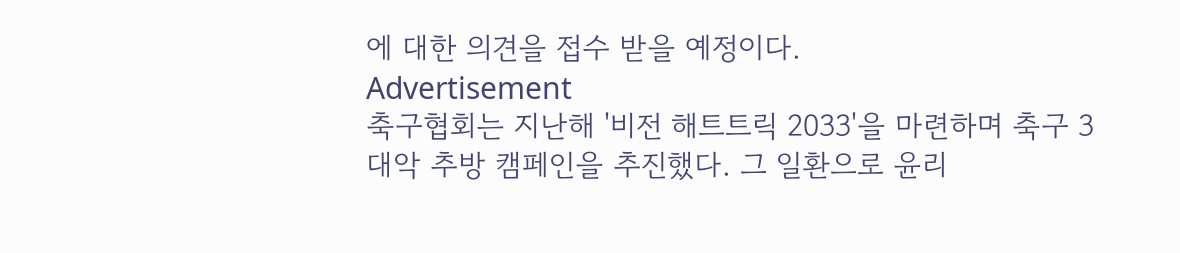에 대한 의견을 접수 받을 예정이다.
Advertisement
축구협회는 지난해 '비전 해트트릭 2033'을 마련하며 축구 3대악 추방 캠페인을 추진했다. 그 일환으로 윤리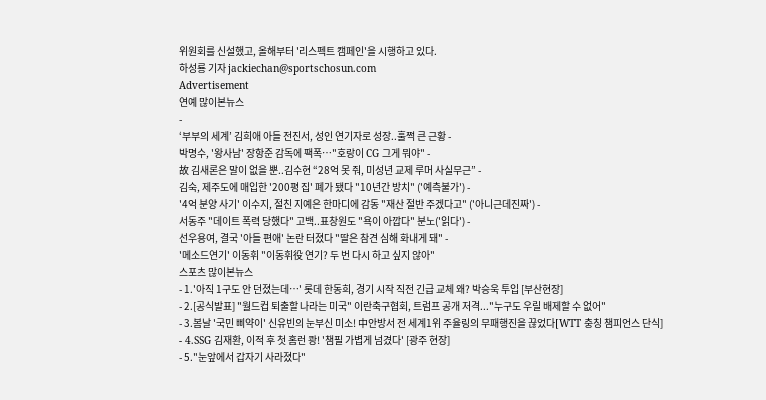위원회를 신설했고, 올해부터 '리스펙트 캠페인'을 시행하고 있다.
하성룡 기자 jackiechan@sportschosun.com
Advertisement
연예 많이본뉴스
-
‘부부의 세계’ 김희애 아들 전진서, 성인 연기자로 성장..훌쩍 큰 근황 -
박명수, '왕사남' 장항준 감독에 팩폭…"호랑이 CG 그게 뭐야" -
故 김새론은 말이 없을 뿐..김수현 “28억 못 줘, 미성년 교제 루머 사실무근” -
김숙, 제주도에 매입한 '200평 집' 폐가 됐다 "10년간 방치" ('예측불가') -
'4억 분양 사기' 이수지, 절친 지예은 한마디에 감동 "재산 절반 주겠다고" ('아니근데진짜') -
서동주 "데이트 폭력 당했다" 고백..표창원도 "욕이 아깝다" 분노('읽다') -
선우용여, 결국 '아들 편애' 논란 터졌다 "딸은 참견 심해 화내게 돼" -
'메소드연기' 이동휘 "이동휘役 연기? 두 번 다시 하고 싶지 않아"
스포츠 많이본뉴스
- 1.'아직 1구도 안 던졌는데…' 롯데 한동희, 경기 시작 직전 긴급 교체 왜? 박승욱 투입 [부산현장]
- 2.[공식발표] "월드컵 퇴출할 나라는 미국" 이란축구협회, 트럼프 공개 저격..."누구도 우릴 배제할 수 없어"
- 3.봄날 '국민 삐약이' 신유빈의 눈부신 미소! 中안방서 전 세계1위 주율링의 무패행진을 끊었다[WTT 충칭 챔피언스 단식]
- 4.SSG 김재환, 이적 후 첫 홈런 쾅! '챔필 가볍게 넘겼다' [광주 현장]
- 5."눈앞에서 갑자기 사라졌다"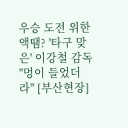우승 도전 위한 액땜? '타구 맞은' 이강철 감독 "멍이 들었더라" [부산현장]